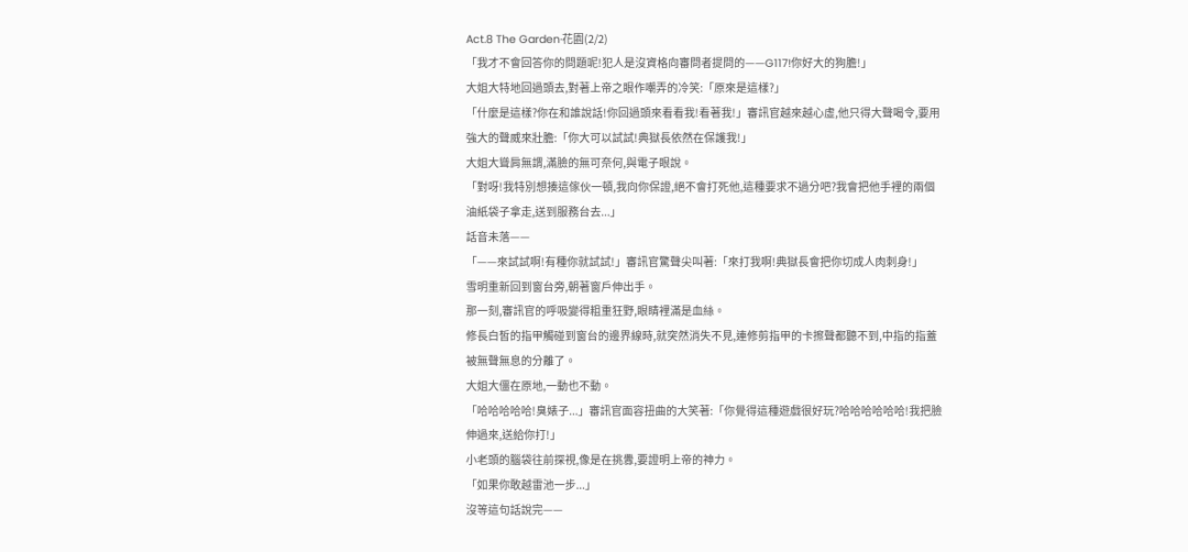Act.8 The Garden·花園(2/2)
「我才不會回答你的問題呢!犯人是沒資格向審問者提問的——G117!你好大的狗膽!」
大姐大特地回過頭去,對著上帝之眼作嘲弄的冷笑:「原來是這樣?」
「什麼是這樣?你在和誰說話!你回過頭來看看我!看著我!」審訊官越來越心虛,他只得大聲喝令,要用強大的聲威來壯膽:「你大可以試試!典獄長依然在保護我!」
大姐大聳肩無謂,滿臉的無可奈何,與電子眼說。
「對呀!我特別想揍這傢伙一頓,我向你保證,絕不會打死他,這種要求不過分吧?我會把他手裡的兩個油紙袋子拿走,送到服務台去...」
話音未落——
「——來試試啊!有種你就試試!」審訊官驚聲尖叫著:「來打我啊!典獄長會把你切成人肉刺身!」
雪明重新回到窗台旁,朝著窗戶伸出手。
那一刻,審訊官的呼吸變得粗重狂野,眼睛裡滿是血絲。
修長白皙的指甲觸碰到窗台的邊界線時,就突然消失不見,連修剪指甲的卡擦聲都聽不到,中指的指蓋被無聲無息的分離了。
大姐大僵在原地,一動也不動。
「哈哈哈哈哈!臭婊子...」審訊官面容扭曲的大笑著:「你覺得這種遊戲很好玩?哈哈哈哈哈哈!我把臉伸過來,送給你打!」
小老頭的腦袋往前探視,像是在挑釁,要證明上帝的神力。
「如果你敢越雷池一步...」
沒等這句話說完——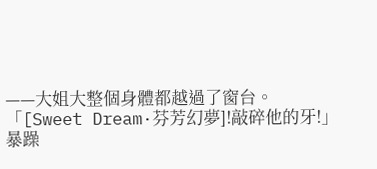——大姐大整個身體都越過了窗台。
「[Sweet Dream·芬芳幻夢]!敲碎他的牙!」
暴躁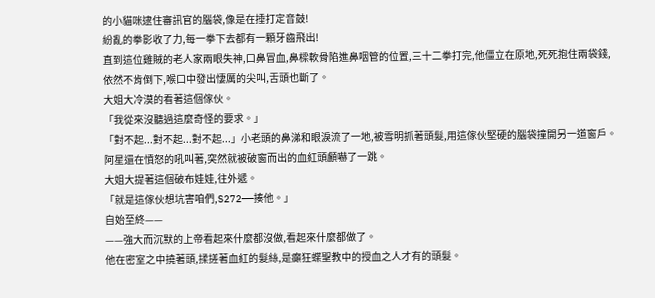的小貓咪逮住審訊官的腦袋,像是在捶打定音鼓!
紛亂的拳影收了力,每一拳下去都有一顆牙齒飛出!
直到這位雞賊的老人家兩眼失神,口鼻冒血,鼻樑軟骨陷進鼻咽管的位置,三十二拳打完,他僵立在原地,死死抱住兩袋錢,依然不肯倒下,喉口中發出悽厲的尖叫,舌頭也斷了。
大姐大冷漠的看著這個傢伙。
「我從來沒聽過這麼奇怪的要求。」
「對不起...對不起...對不起...」小老頭的鼻涕和眼淚流了一地,被雪明抓著頭髮,用這傢伙堅硬的腦袋撞開另一道窗戶。
阿星還在憤怒的吼叫著,突然就被破窗而出的血紅頭顱嚇了一跳。
大姐大提著這個破布娃娃,往外遞。
「就是這傢伙想坑害咱們,S272——揍他。」
自始至終——
——強大而沉默的上帝看起來什麼都沒做,看起來什麼都做了。
他在密室之中撓著頭,揉搓著血紅的髮絲,是癲狂蝶聖教中的授血之人才有的頭髮。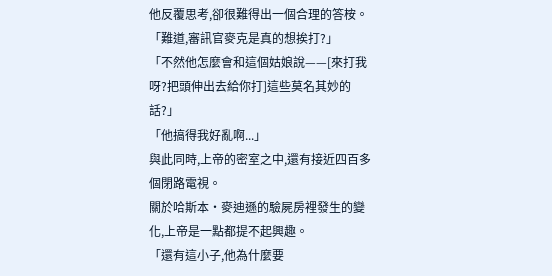他反覆思考,卻很難得出一個合理的答桉。
「難道,審訊官麥克是真的想挨打?」
「不然他怎麼會和這個姑娘說——[來打我呀?把頭伸出去給你打]這些莫名其妙的話?」
「他搞得我好亂啊...」
與此同時,上帝的密室之中,還有接近四百多個閉路電視。
關於哈斯本·麥迪遜的驗屍房裡發生的變化,上帝是一點都提不起興趣。
「還有這小子,他為什麼要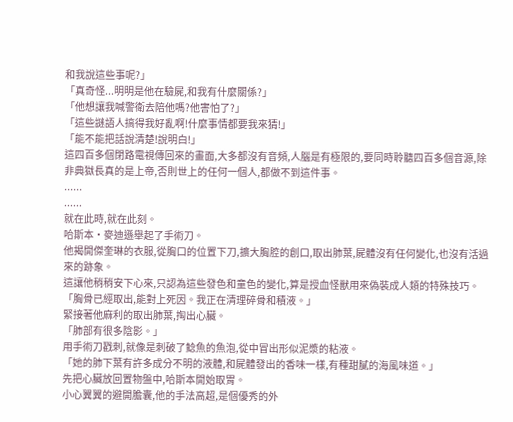和我說這些事呢?」
「真奇怪...明明是他在驗屍,和我有什麼關係?」
「他想讓我喊警衛去陪他嗎?他害怕了?」
「這些謎語人搞得我好亂啊!什麼事情都要我來猜!」
「能不能把話說清楚!說明白!」
這四百多個閉路電視傳回來的畫面,大多都沒有音頻,人腦是有極限的,要同時聆聽四百多個音源,除非典獄長真的是上帝,否則世上的任何一個人,都做不到這件事。
......
......
就在此時,就在此刻。
哈斯本·麥迪遜舉起了手術刀。
他揭開傑奎琳的衣服,從胸口的位置下刀,擴大胸腔的創口,取出肺葉,屍體沒有任何變化,也沒有活過來的跡象。
這讓他稍稍安下心來,只認為這些發色和童色的變化,算是授血怪獸用來偽裝成人類的特殊技巧。
「胸骨已經取出,能對上死因。我正在清理碎骨和積液。」
緊接著他麻利的取出肺葉,掏出心臟。
「肺部有很多陰影。」
用手術刀戳刺,就像是刺破了鲶魚的魚泡,從中冒出形似泥漿的粘液。
「她的肺下葉有許多成分不明的液體,和屍體發出的香味一樣,有種甜膩的海風味道。」
先把心臟放回置物盤中,哈斯本開始取胃。
小心翼翼的避開膽囊,他的手法高超,是個優秀的外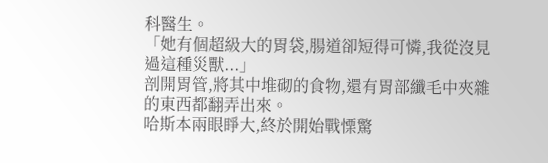科醫生。
「她有個超級大的胃袋,腸道卻短得可憐,我從沒見過這種災獸...」
剖開胃管,將其中堆砌的食物,還有胃部纖毛中夾雜的東西都翻弄出來。
哈斯本兩眼睜大,終於開始戰慄驚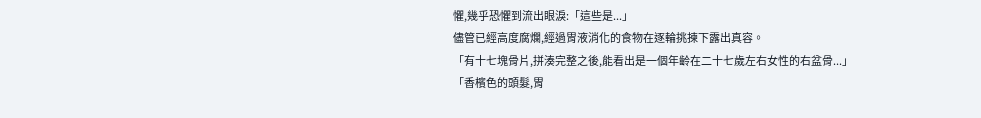懼,幾乎恐懼到流出眼淚:「這些是...」
儘管已經高度腐爛,經過胃液消化的食物在逐輪挑揀下露出真容。
「有十七塊骨片,拼湊完整之後,能看出是一個年齡在二十七歲左右女性的右盆骨...」
「香檳色的頭髮,胃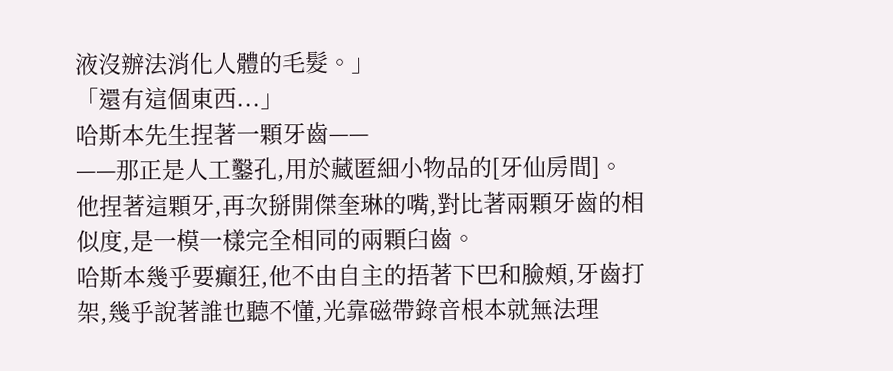液沒辦法消化人體的毛髮。」
「還有這個東西...」
哈斯本先生捏著一顆牙齒——
——那正是人工鑿孔,用於藏匿細小物品的[牙仙房間]。
他捏著這顆牙,再次掰開傑奎琳的嘴,對比著兩顆牙齒的相似度,是一模一樣完全相同的兩顆臼齒。
哈斯本幾乎要癲狂,他不由自主的捂著下巴和臉頰,牙齒打架,幾乎說著誰也聽不懂,光靠磁帶錄音根本就無法理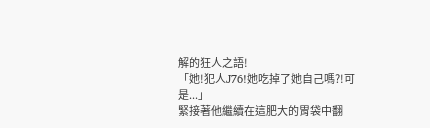解的狂人之語!
「她!犯人J76!她吃掉了她自己嗎?!可是...」
緊接著他繼續在這肥大的胃袋中翻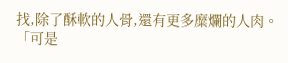找,除了酥軟的人骨,還有更多糜爛的人肉。
「可是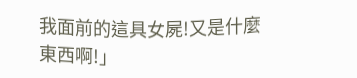我面前的這具女屍!又是什麼東西啊!」